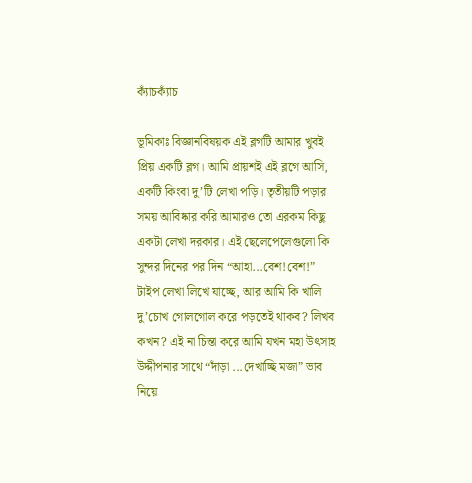ক্যাঁচক্যাঁচ

ভূমিকাঃ বিজ্ঞানবিষয়ক এই ব্লগটি আমার খুবই প্রিয় একটি ব্লগ। আমি প্রায়শই এই ব্লগে আসি, একটি কিংবা দু’টি লেখা পড়ি। তৃতীয়টি পড়ার সময় আবিষ্কার করি আমারও তো এরকম কিছু একটা লেখা দরকার। এই ছেলেপেলেগুলো কি সুন্দর দিনের পর দিন “আহা...বেশ!বেশ!” টাইপ লেখা লিখে যাচ্ছে, আর আমি কি খালি দু’চোখ গোলগোল করে পড়তেই থাকব? লিখব কখন? এই না চিন্তা করে আমি যখন মহা উৎসাহ উদ্দীপনার সাথে “দাঁড়া ...দেখাচ্ছি মজা” ভাব নিয়ে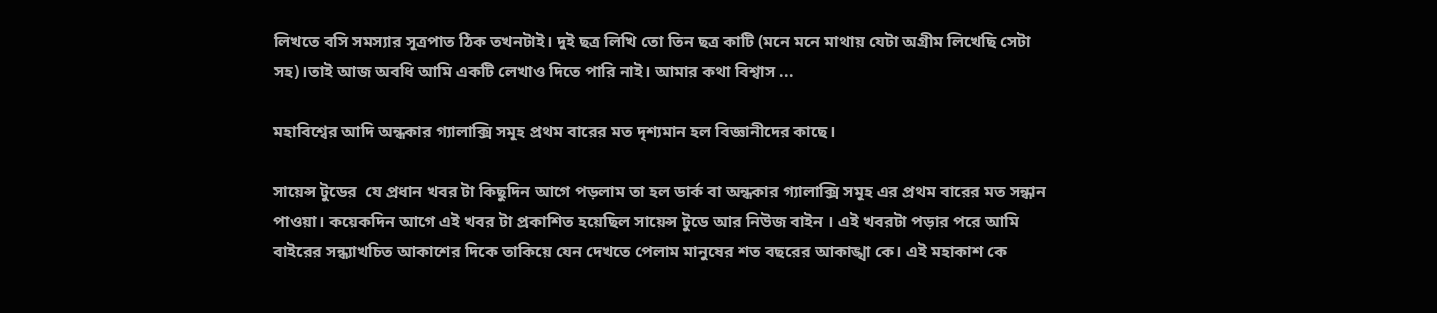লিখতে বসি সমস্যার সূত্রপাত ঠিক তখনটাই। দুই ছত্র লিখি তো তিন ছত্র কাটি (মনে মনে মাথায় যেটা অগ্রীম লিখেছি সেটা সহ)।তাই আজ অবধি আমি একটি লেখাও দিতে পারি নাই। আমার কথা বিশ্বাস ...

মহাবিশ্বের আদি অন্ধকার গ্যালাক্সি সমূহ প্রথম বারের মত দৃশ্যমান হল বিজ্ঞানীদের কাছে।

সায়েন্স টুডের  যে প্রধান খবর টা কিছুদিন আগে পড়লাম তা হল ডার্ক বা অন্ধকার গ্যালাক্সি সমূহ এর প্রথম বারের মত সন্ধান পাওয়া। কয়েকদিন আগে এই খবর টা প্রকাশিত হয়েছিল সায়েন্স টুডে আর নিউজ বাইন । এই খবরটা পড়ার পরে আমি বাইরের সন্ধ্যাখচিত আকাশের দিকে তাকিয়ে যেন দেখতে পেলাম মানুষের শত বছরের আকাঙ্খা কে। এই মহাকাশ কে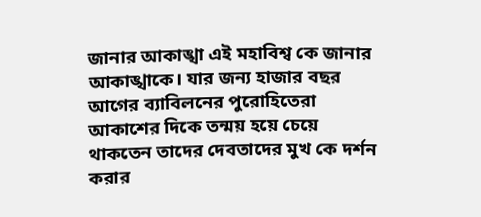জানার আকাঙ্খা এই মহাবিশ্ব কে জানার আকাঙ্খাকে। যার জন্য হাজার বছর আগের ব্যাবিলনের পুরোহিতেরা আকাশের দিকে তন্ময় হয়ে চেয়ে থাকতেন তাদের দেবতাদের মুখ কে দর্শন করার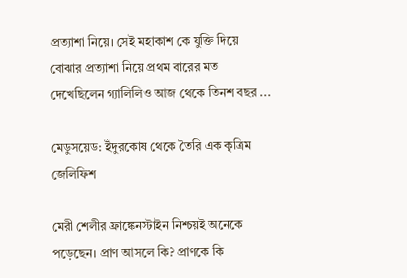প্রত্যাশা নিয়ে। সেই মহাকাশ কে যুক্তি দিয়ে বোঝার প্রত্যাশা নিয়ে প্রথম বারের মত দেখেছিলেন গ্যালিলিও আজ থেকে তিনশ বছর ...

মেডুসয়েড: ইঁদুরকোষ থেকে তৈরি এক কৃত্রিম জেলিফিশ

মেরী শেলীর ফ্রাঙ্কেনস্টাইন নিশ্চয়ই অনেকে পড়েছেন। প্রাণ আসলে কি? প্রাণকে কি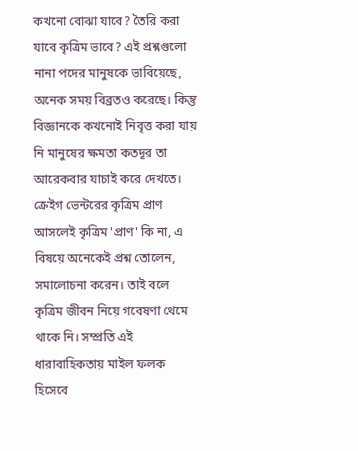কখনো বোঝা যাবে? তৈরি করা যাবে কৃত্রিম ভাবে? এই প্রশ্নগুলো নানা পদের মানুষকে ভাবিয়েছে, অনেক সময় বিব্রতও করেছে। কিন্তু বিজ্ঞানকে কখনোই নিবৃত্ত করা যায় নি মানুষের ক্ষমতা কতদূর তা আরেকবার যাচাই করে দেখতে। ক্রেইগ ভেন্টরের কৃত্রিম প্রাণ আসলেই কৃত্রিম 'প্রাণ' কি না, এ বিষয়ে অনেকেই প্রশ্ন তোলেন, সমালোচনা করেন। তাই বলে কৃত্রিম জীবন নিয়ে গবেষণা থেমে থাকে নি। সম্প্রতি এই ধারাবাহিকতায় মাইল ফলক হিসেবে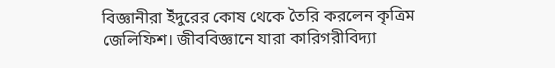বিজ্ঞানীরা ইঁদুরের কোষ থেকে তৈরি করলেন কৃত্রিম জেলিফিশ। জীববিজ্ঞানে যারা কারিগরীবিদ্যা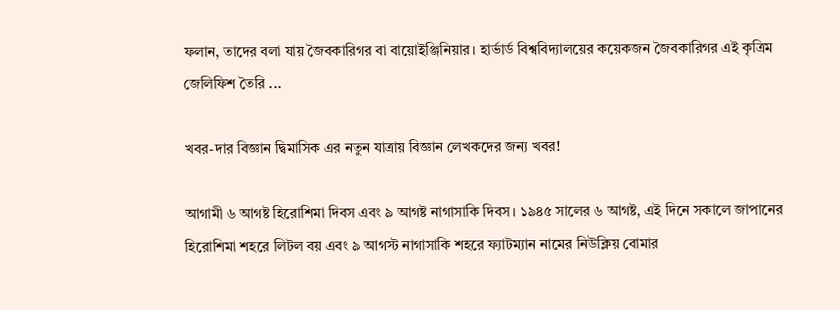ফলান, তাদের বলা যায় জৈবকারিগর বা বায়োইঞ্জিনিয়ার। হার্ভার্ড বিশ্ববিদ্যালয়ের কয়েকজন জৈবকারিগর এই কৃত্রিম জেলিফিশ তৈরি ...

খবর-দার বিজ্ঞান দ্বিমাসিক এর নতুন যাত্রায় বিজ্ঞান লেখকদের জন্য খবর!

আগামী ৬ আগষ্ট হিরোশিমা দিবস এবং ৯ আগষ্ট নাগাসাকি দিবস। ১৯৪৫ সালের ৬ আগষ্ট, এই দিনে সকালে জাপানের হিরোশিমা শহরে লিটল বয় এবং ৯ আগস্ট নাগাসাকি শহরে ফ্যাটম্যান নামের নিউক্লিয় বোমার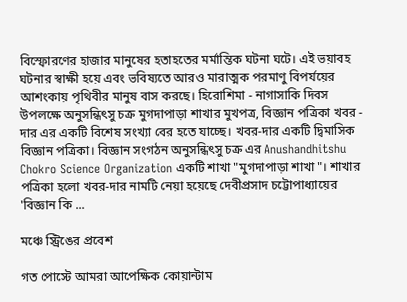বিস্ফোরণের হাজার মানুষের হতাহতের মর্মান্তিক ঘটনা ঘটে। এই ভয়াবহ ঘটনার স্বাক্ষী হয়ে এবং ভবিষ্যতে আরও মারাত্মক পরমাণু বিপর্যয়ের আশংকায় পৃথিবীর মানুষ বাস করছে। হিরোশিমা - নাগাসাকি দিবস উপলক্ষে অনুসন্ধিৎসু চক্র মুগদাপাড়া শাখার মুখপত্র, বিজ্ঞান পত্রিকা খবর - দার এর একটি বিশেষ সংখ্যা বের হতে যাচ্ছে। খবর-দার একটি দ্বিমাসিক বিজ্ঞান পত্রিকা। বিজ্ঞান সংগঠন অনুসন্ধিৎসু চক্র এর Anushandhitshu Chokro Science Organization একটি শাখা "মুগদাপাড়া শাখা"। শাখার পত্রিকা হলো খবর-দার নামটি নেয়া হয়েছে দেবীপ্রসাদ চট্টোপাধ্যায়ের 'বিজ্ঞান কি ...

মঞ্চে স্ট্রিঙের প্রবেশ

গত পোস্টে আমরা আপেক্ষিক কোয়ান্টাম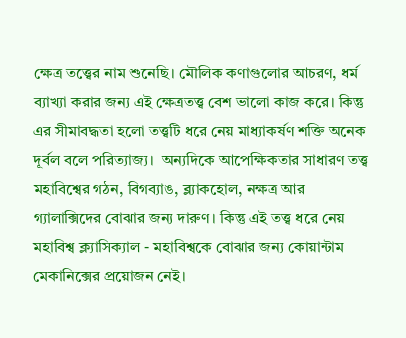ক্ষেত্র তত্ত্বের নাম শুনেছি। মৌলিক কণাগুলোর আচরণ, ধর্ম ব্যাখ্যা করার জন্য এই ক্ষেত্রতত্ত্ব বেশ ভালো কাজ করে। কিন্তু এর সীমাবদ্ধতা হলো তত্ত্বটি ধরে নেয় মাধ্যাকর্ষণ শক্তি অনেক দূর্বল বলে পরিত্যাজ্য।  অন্যদিকে আপেক্ষিকতার সাধারণ তত্ত্ব মহাবিশ্বের গঠন, বিগব্যাঙ, ব্ল্যাকহোল, নক্ষত্র আর গ্যালাক্সিদের বোঝার জন্য দারুণ। কিন্তু এই তত্ত্ব ধরে নেয় মহাবিশ্ব ক্ল্যাসিক্যাল - মহাবিশ্বকে বোঝার জন্য কোয়ান্টাম মেকানিক্সের প্রয়োজন নেই।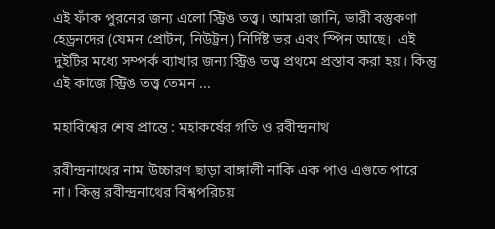এই ফাঁক পুরনের জন্য এলো স্ট্রিঙ তত্ত্ব। আমরা জানি, ভারী বস্তুকণা হেড্রনদের (যেমন প্রোটন, নিউট্রন) নির্দিষ্ট ভর এবং স্পিন আছে।  এই দুইটির মধ্যে সম্পর্ক ব্যাখার জন্য স্ট্রিঙ তত্ত্ব প্রথমে প্রস্তাব করা হয়। কিন্তু এই কাজে স্ট্রিঙ তত্ত্ব তেমন ...

মহাবিশ্বের শেষ প্রান্তে : মহাকর্ষের গতি ও রবীন্দ্রনাথ

রবীন্দ্রনাথের নাম উচ্চারণ ছাড়া বাঙ্গালী নাকি এক পাও এগুতে পারে না। কিন্তু রবীন্দ্রনাথের বিশ্বপরিচয়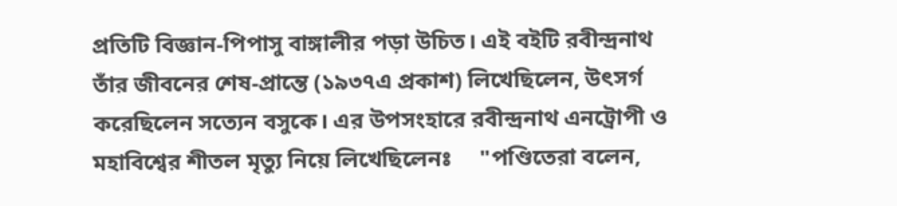প্রতিটি বিজ্ঞান-পিপাসু বাঙ্গালীর পড়া উচিত। এই বইটি রবীন্দ্রনাথ তাঁর জীবনের শেষ-প্রান্তে (১৯৩৭এ প্রকাশ) লিখেছিলেন, উৎসর্গ করেছিলেন সত্যেন বসুকে। এর উপসংহারে রবীন্দ্রনাথ এনট্রোপী ও মহাবিশ্বের শীতল মৃত্যু নিয়ে লিখেছিলেনঃ     "পণ্ডিতেরা বলেন,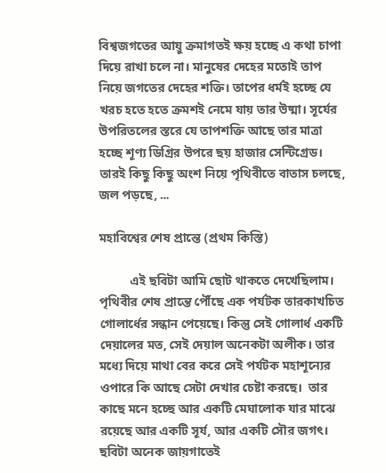বিশ্বজগতের আয়ু ক্রমাগতই ক্ষয় হচ্ছে এ কথা চাপা দিয়ে রাখা চলে না। মানুষের দেহের মতোই তাপ নিয়ে জগতের দেহের শক্তি। তাপের ধর্মই হচ্ছে যে খরচ হতে হতে ক্রমশই নেমে যায় তার উষ্মা। সূর্যের উপরিতলের স্তরে যে তাপশক্তি আছে তার মাত্রা হচ্ছে শূণ্য ডিগ্রির উপরে ছয় হাজার সেন্টিগ্রেড। তারই কিছু কিছু অংশ নিয়ে পৃথিবীতে বাতাস চলছে, জল পড়ছে, ...

মহাবিশ্বের শেষ প্রান্তে (প্রথম কিস্তি)

          এই ছবিটা আমি ছোট থাকতে দেখেছিলাম। পৃথিবীর শেষ প্রান্তে পৌঁছে এক পর্যটক তারকাখচিত গোলার্ধের সন্ধান পেয়েছে। কিন্তু সেই গোলার্ধ একটি দেয়ালের মত, সেই দেয়াল অনেকটা অলীক। তার মধ্যে দিয়ে মাথা বের করে সেই পর্যটক মহাশূন্যের ওপারে কি আছে সেটা দেখার চেষ্টা করছে।  তার কাছে মনে হচ্ছে আর একটি মেঘালোক যার মাঝে রয়েছে আর একটি সূর্য, আর একটি সৌর জগৎ। ছবিটা অনেক জায়গাতেই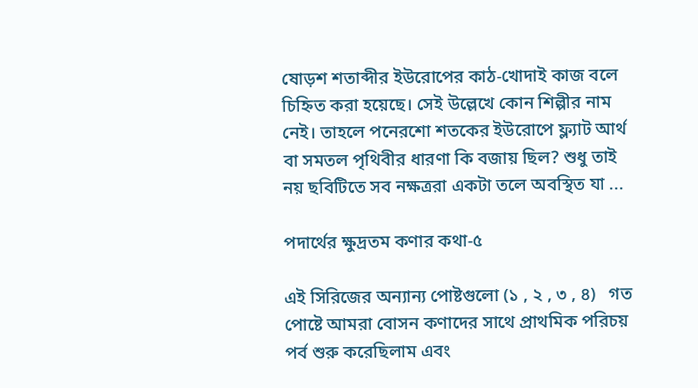ষোড়শ শতাব্দীর ইউরোপের কাঠ-খোদাই কাজ বলে চিহ্নিত করা হয়েছে। সেই উল্লেখে কোন শিল্পীর নাম নেই। তাহলে পনেরশো শতকের ইউরোপে ফ্ল্যাট আর্থ বা সমতল পৃথিবীর ধারণা কি বজায় ছিল? শুধু তাই নয় ছবিটিতে সব নক্ষত্ররা একটা তলে অবস্থিত যা ...

পদার্থের ক্ষুদ্রতম কণার কথা-৫

এই সিরিজের অন্যান্য পোষ্টগুলো (১ , ২ , ৩ , ৪)   গত পোষ্টে আমরা বোসন কণাদের সাথে প্রাথমিক পরিচয় পর্ব শুরু করেছিলাম এবং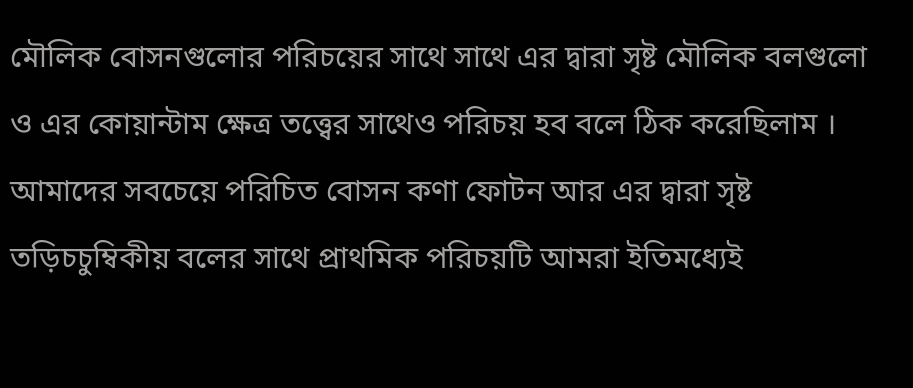মৌলিক বোসনগুলোর পরিচয়ের সাথে সাথে এর দ্বারা সৃষ্ট মৌলিক বলগুলো ও এর কোয়ান্টাম ক্ষেত্র তত্ত্বের সাথেও পরিচয় হব বলে ঠিক করেছিলাম । আমাদের সবচেয়ে পরিচিত বোসন কণা ফোটন আর এর দ্বারা সৃষ্ট তড়িচচুম্বিকীয় বলের সাথে প্রাথমিক পরিচয়টি আমরা ইতিমধ্যেই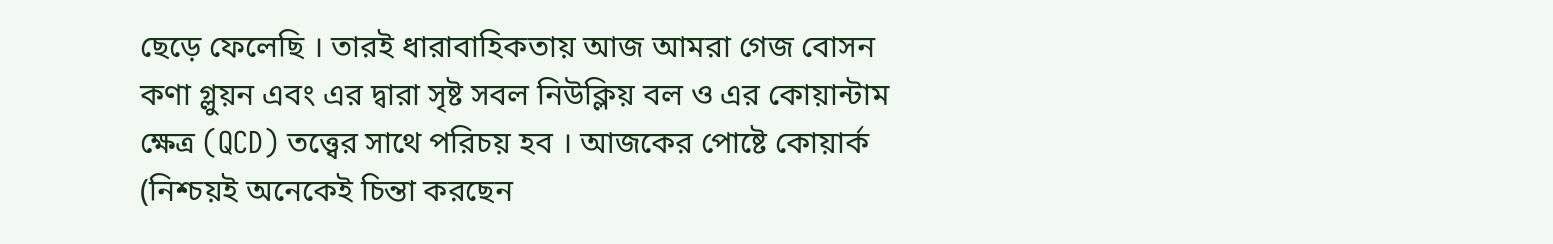ছেড়ে ফেলেছি । তারই ধারাবাহিকতায় আজ আমরা গেজ বোসন কণা গ্লুয়ন এবং এর দ্বারা সৃষ্ট সবল নিউক্লিয় বল ও এর কোয়ান্টাম ক্ষেত্র (QCD) তত্ত্বের সাথে পরিচয় হব । আজকের পোষ্টে কোয়ার্ক (নিশ্চয়ই অনেকেই চিন্তা করছেন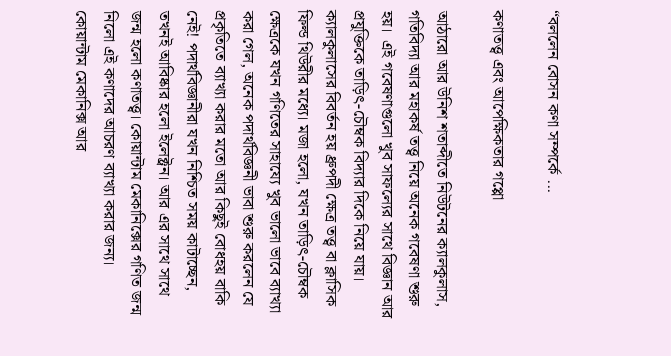“বললেন বোসন কণা সম্পর্কে ...

কণাতত্ত্ব এবং আপেক্ষিকতার গপ্পো

আঠারো আর উনিশ শতাব্দীতে নিউটনের ক্যালকুলাস, গতিবিদ্যা আর মহাকর্ষ তত্ত্ব নিয়ে অনেক গবেষণা শুরু হয়।  এই গবেষণাগুলো খুব সাফল্যের সাথে বিজ্ঞান আর প্রযুক্তিকে তাড়িৎ-চৌম্বক বিদ্যার দিকে নিয়ে যায়। ক্যালকুলাসের বিবর্তন হয় ধ্রুপদী ক্ষেত্র তত্ত্ব বা ক্লাসিক ফিল্ড থিউরীর মধ্যে। মজা হলো, যখন তাড়িৎ-চৌম্বক ক্ষেত্রকে যখন গণিতের সাহায্যে খুব ভালো ভাবে ব্যাখ্যা করা গেল, অনেক পদার্থবিজ্ঞনী ভাবা শুরু করলেন যে প্রকৃতিতে ব্যাখ্যা করার মতো আর কিছুই বোধহয় বাকি নেই! পদার্থবিজ্ঞানীরা যখন নিশ্চিত সময় কাটাচ্ছেন, তখনই আবিষ্কার হলো ইলেক্ট্রন। আর এর সাথে সাথে জন্ম হলো কণাতত্ত্ব। কোয়ান্টাম মেকানিক্সের গণিত জন্ম নিলো এই কণাদের আচরণ ব্যাখ্যা করার জন্য। কোয়ান্টাম মেকানিক্স আর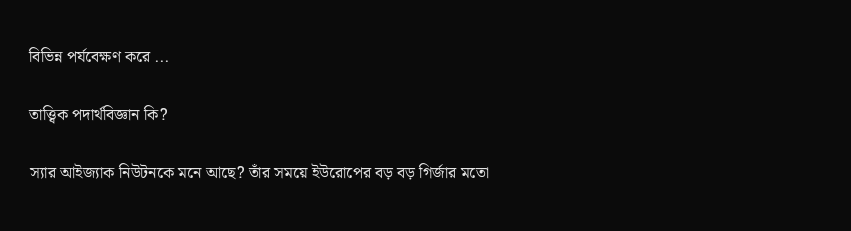বিভিন্ন পর্যবেক্ষণ করে ...

তাত্ত্বিক পদার্থবিজ্ঞান কি?

স্যার আইজ্যাক নিউটনকে মনে আছে? তাঁর সময়ে ইউরোপের বড় বড় গির্জার মতো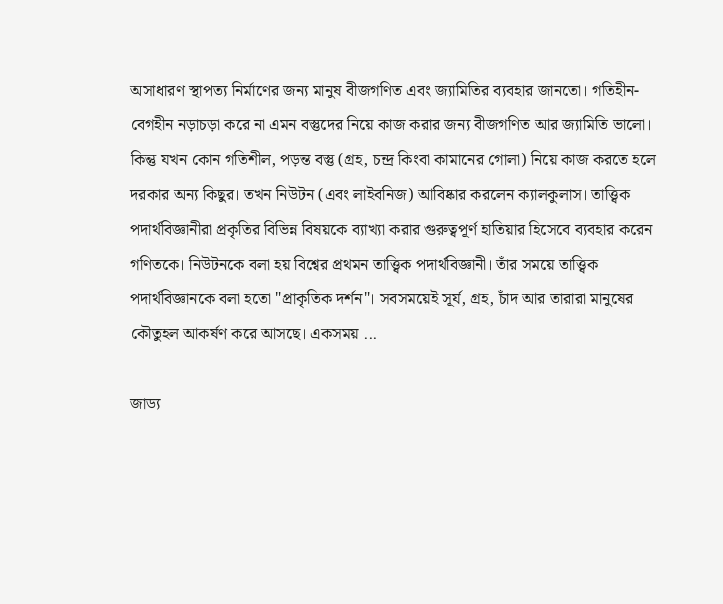অসাধারণ স্থাপত্য নির্মাণের জন্য মানুষ বীজগণিত এবং জ্যামিতির ব্যবহার জানতো। গতিহীন-বেগহীন নড়াচড়া করে না এমন বস্তুদের নিয়ে কাজ করার জন্য বীজগণিত আর জ্যামিতি ভালো। কিন্তু যখন কোন গতিশীল, পড়ন্ত বস্তু (গ্রহ, চন্দ্র কিংবা কামানের গোলা) নিয়ে কাজ করতে হলে দরকার অন্য কিছুর। তখন নিউটন (এবং লাইবনিজ) আবিষ্কার করলেন ক্যালকুলাস। তাত্ত্বিক পদার্থবিজ্ঞানীরা প্রকৃতির বিভিন্ন বিষয়কে ব্যাখ্যা করার গুরুত্বপূর্ণ হাতিয়ার হিসেবে ব্যবহার করেন গণিতকে। নিউটনকে বলা হয় বিশ্বের প্রথমন তাত্ত্বিক পদার্থবিজ্ঞানী। তাঁর সময়ে তাত্ত্বিক পদার্থবিজ্ঞানকে বলা হতো "প্রাকৃতিক দর্শন"। সবসময়েই সূর্য, গ্রহ, চাঁদ আর তারারা মানুষের কৌতুহল আকর্ষণ করে আসছে। একসময় ...

জাড্য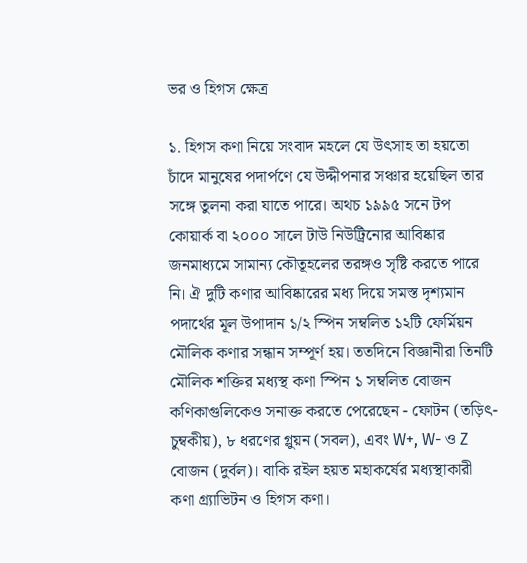ভর ও হিগস ক্ষেত্র

১. হিগস কণা নিয়ে সংবাদ মহলে যে উৎসাহ তা হয়তো চাঁদে মানুষের পদার্পণে যে উদ্দীপনার সঞ্চার হয়েছিল তার সঙ্গে তুলনা করা যাতে পারে। অথচ ১৯৯৫ সনে টপ কোয়ার্ক বা ২০০০ সালে টাউ নিউট্রিনোর আবিষ্কার জনমাধ্যমে সামান্য কৌতূহলের তরঙ্গও সৃষ্টি করতে পারে নি। ঐ দুটি কণার আবিষ্কারের মধ্য দিয়ে সমস্ত দৃশ্যমান পদার্থের মূল উপাদান ১/২ স্পিন সম্বলিত ১২টি ফের্মিয়ন মৌলিক কণার সন্ধান সম্পূর্ণ হয়। ততদিনে বিজ্ঞানীরা তিনটি মৌলিক শক্তির মধ্যস্থ কণা স্পিন ১ সম্বলিত বোজন কণিকাগুলিকেও সনাক্ত করতে পেরেছেন - ফোটন (তড়িৎ-চুম্বকীয়), ৮ ধরণের গ্লুয়ন (সবল), এবং W+, W- ও Z বোজন (দুর্বল)। বাকি রইল হয়ত মহাকর্ষের মধ্যস্থাকারী কণা গ্র্যাভিটন ও হিগস কণা।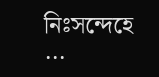নিঃসন্দেহে ...